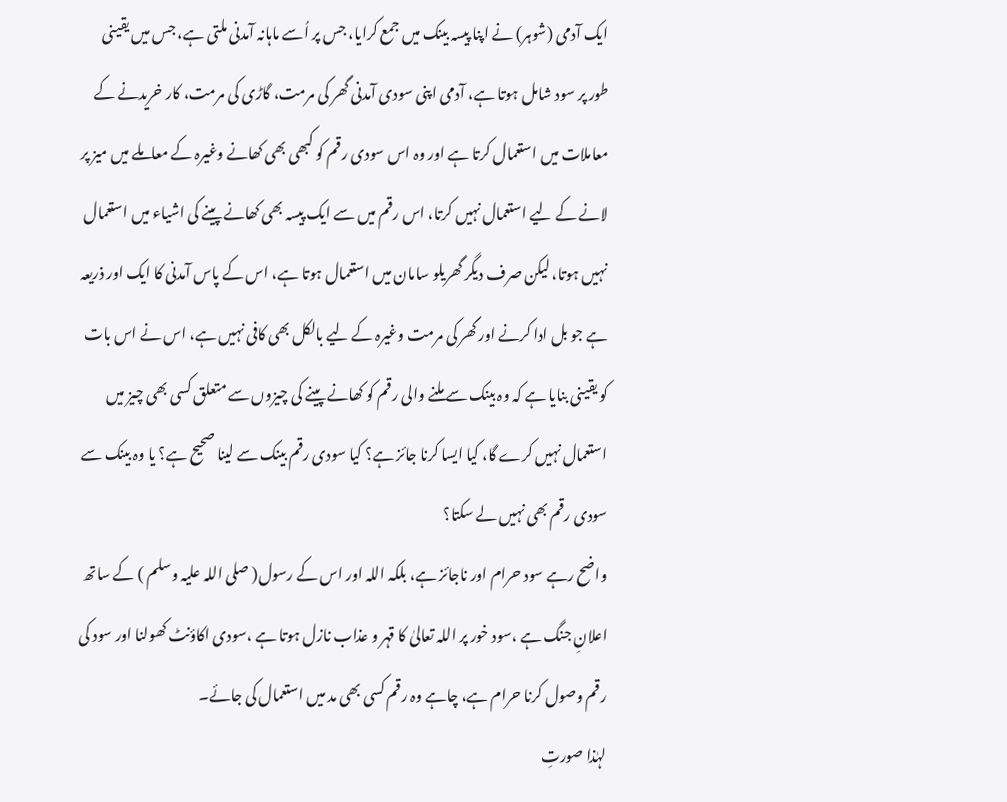ایک آدمی (شوہر) نے اپنا پیسہ بینک میں جمع کرایا، جس پر اُسے ماہانہ آمدنی ملتی ہے، جس میں یقینی طور پر سود شامل ہوتا ہے، آدمی اپنی سودی آمدنی گھر کی مرمت، گاڑی کی مرمت، کار خریدنے کے معاملات میں استعمال کرتا ہے اور وہ اس سودی رقم کو کبھی بھی کھانے وغیرہ کے معاملے میں میز پر لانے کے لیے استعمال نہیں کرتا، اس رقم میں سے ایک پیسہ بھی کھانے پینے کی اشیاء میں استعمال نہیں ہوتا، لیکن صرف دیگر گھریلو سامان میں استعمال ہوتا ہے، اس کے پاس آمدنی کا ایک اور ذریعہ ہے جو بل ادا کرنے اور گھر کی مرمت وغیرہ کے لیے بالکل بھی کافی نہیں ہے، اس نے اس بات کو یقینی بنایا ہے کہ وہ بینک سے ملنے والی رقم کو کھانے پینے کی چیزوں سے متعلق کسی بھی چیز میں استعمال نہیں کرے گا، کیا ایسا کرنا جائز ہے؟ کیا سودی رقم بینک سے لینا صحیح ہے؟ یا وہ بینک سے سودی رقم بھی نہیں لے سکتا؟
واضح رہے سود حرام اور ناجائز ہے، بلکہ اللہ اور اس کے رسول( صلی اللہ علیہ وسلم ) کے ساتھ اعلانِ جنگ ہے ،سود خور پر اللہ تعالیٰ کا قہر و عذاب نازل ہوتا ہے ،سودی اکاؤنٹ کھولنا اور سود کی رقم وصول کرنا حرام ہے، چاہے وہ رقم کسی بھی مد میں استعمال کی جائے۔
لہٰذا صورتِ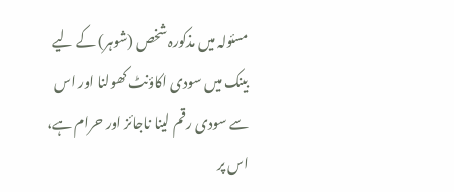مسئولہ میں مذکورہ شخص (شوہر) کے لیے بینک میں سودی اکاؤنٹ کھولنا اور اس سے سودی رقم لینا ناجائز اور حرام ہے، اس پر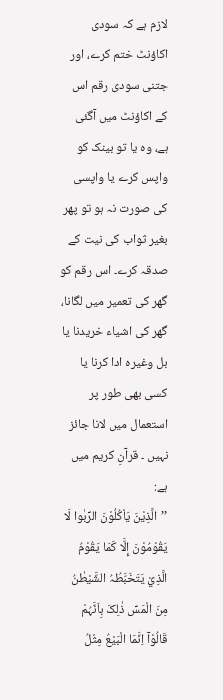لازم ہے کہ سودی اکاؤنٹ ختم کرے، اور جتنی سودی رقم اس کے اکاؤنٹ میں آگئی ہے، وہ یا تو بینک کو واپس کرے یا واپسی کی صورت نہ ہو تو پھر بغیر ثواب کی نیت کے صدقہ کرے۔ اس رقم کو گھر کی تعمیر میں لگانا، گھر کی اشیاء خریدنا یا بل وغیرہ ادا کرنا یا کسی بھی طور پر استعمال میں لانا جائز نہیں ۔ قرآنِ کریم میں ہے:
’’الَّذِيْنَ يَاْکُلُوْنَ الرِّبٰوا لَا يَقُوْمُوْنَ إِلَّا کَمَا يَقُوْمُ الَّذِيْ يَتَخَبَّطُہُ الشَّيْطٰنُ مِنَ الْمَسِّ ذٰلِکَ بِاَنَّہُمْ قَالُوْآ اِنَّمَا الْبَيْعُ مِثْلُ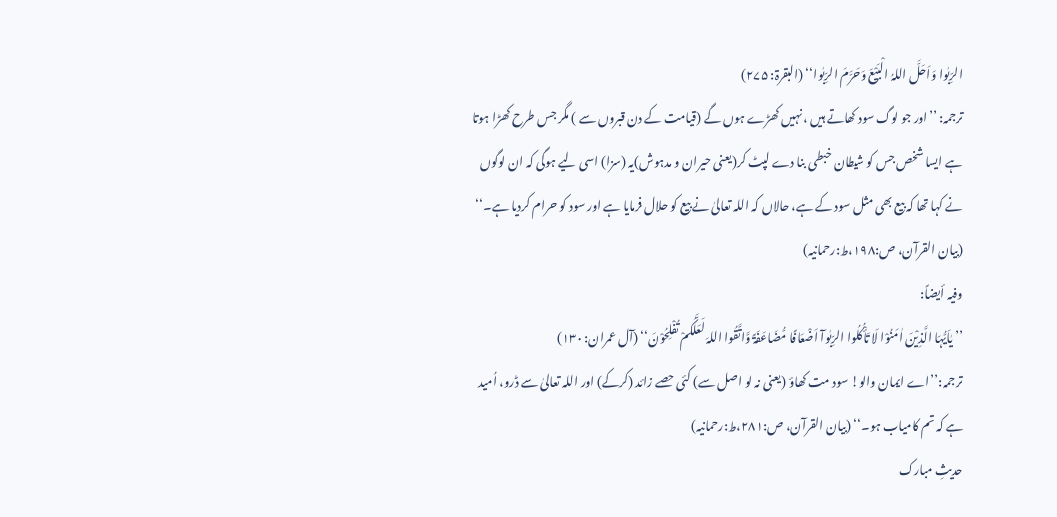الرِّبٰوا وَاَحَلَّ اللہُ الْبَيْعَ وَحَرَّمَ الرِّبٰوا‘‘ (البقرۃ: ۲۷۵)
ترجمہ: ’’اور جو لوگ سود کھاتے ہیں ، نہیں کھڑے ہوں گے (قیامت کے دن قبروں سے ) مگر جس طرح کھڑا ہوتا ہے ایسا شخص جس کو شیطان خبطی بنا دے لپٹ کر(یعنی حیران و مدہوش)یہ (سزا) اسی لیے ہوگی کہ ان لوگوں نے کہا تھا کہ بیع بھی مثل سود کے ہے، حالاں کہ اللہ تعالیٰ نے بیع کو حلال فرمایا ہے اور سود کو حرام کردیا ہے۔‘‘ (بیان القرآن، ص:۱۹۸،ط:رحمانیہ)
وفيہ أيضاً:
’’يٰاَيُّہَا الَّذِيْنَ اٰمَنُوْا لَا تَأْکُلُوا الرِّبٰوآ اَضْعَافًا مُّضَاعَفَۃً وَّاتَّقُوا اللہَ لَعَلَّکُمْ تُفْلِحُوْنَ‘‘ (آل عمران: ۱۳۰)
ترجمہ:’’اے ایمان والو! سود مت کھاؤ (یعنی نہ لو اصل سے) کئی حصے زائد (کرکے) اور اللہ تعالیٰ سے ڈرو، اُمید ہے کہ تم کامیاب ہو۔‘‘ (بیان القرآن، ص:۲۸۱،ط:رحمانیہ)
حدیثِ مبارک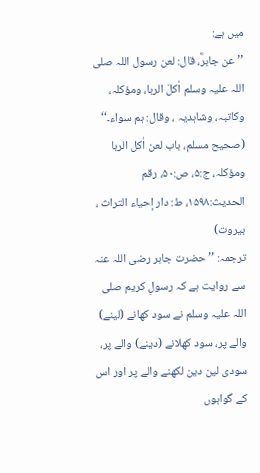میں ہے:
’’عن جابرؓ، قال: لعن رسول اللہ صلی اللہ عليہ وسلم اٰکلَ الربا، ومؤکلہ، وکاتبہ، وشاہديہ ، وقال: ہم سواء۔‘‘ (صحيح مسلم، باب لعن اٰکل الربا ومؤکلہ، ج:۵، ص:۵۰، رقم الحديث:۱۵۹۸، ط: دار إحیاء التراث ، بیروت)
ترجمہ: ’’حضرت جابر رضی اللہ عنہ سے روایت ہے کہ رسولِ کریم صلی اللہ علیہ وسلم نے سود کھانے (لینے) والے پر، سود کھلانے (دینے) والے پر، سودی لین دین لکھنے والے پر اور اس کے گواہوں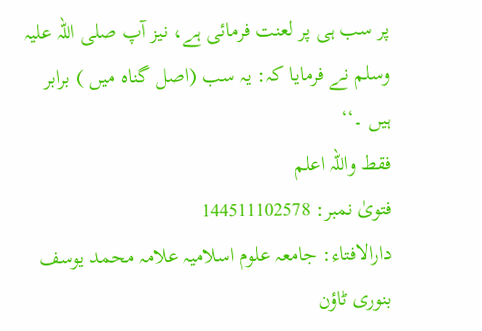پر سب ہی پر لعنت فرمائی ہے، نیز آپ صلی اللہ علیہ وسلم نے فرمایا کہ: یہ سب (اصل گناہ میں ) برابر ہیں ۔‘‘
فقط واللہ اعلم
فتویٰ نمبر: 144511102578
دارالافتاء: جامعہ علوم اسلامیہ علامہ محمد یوسف بنوری ٹاؤن